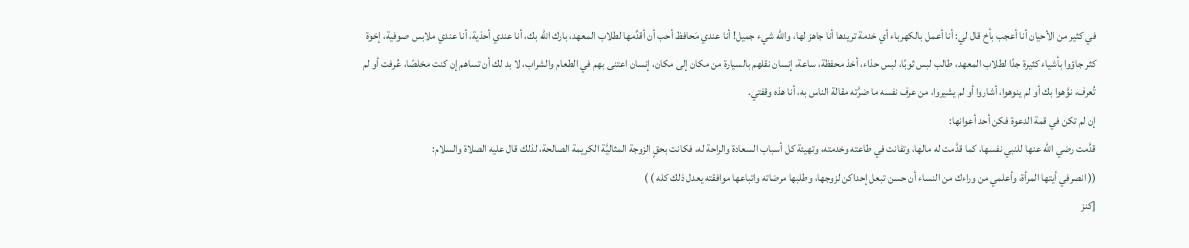في كثير من الأحيان أنا أعجب بأخ قال لي: أنا أعمل بالكهرباء أي خدمة تريدها أنا جاهز لها، والله شيء جميل! أنا عندي مَحافظ أحب أن أقدِّمها لطلاب المعهد، بارك الله بك، أنا عندي أحذية، أنا عندي ملابس صوفية، إخوة كثر جاؤوا بأشياء كثيرة جدًا لطلاب المعهد، طالب لبس ثوبًا، لبس حذاء، أخذ محفظة، ساعة، إنسان نقلهم بالسيارة من مكان إلى مكان، إنسان اعتنى بهم في الطعام والشراب، لا بد لك أن تساهم إن كنت مخلصًا، عُرفت أو لم تُعرف، نوَّهوا بك أو لم ينوهوا، أشاروا أو لم يشيروا، من عرف نفسه ما ضرَّته مقالة الناس به، أنا هذه وقفتي.
إن لم تكن في قمة الدعوة فكن أحد أعوانها:
قدَّمت رضي الله عنها للنبي نفسها، كما قدَّمت له مالها، وتفانت في طاعته وخدمته، وتهيئة كل أسباب السعادة والراحة له، فكانت بحقٍ الزوجة المثاليَّة الكريمة الصالحة، لذلك قال عليه الصلاة والسلام:
(( انصرفي أيتها المرأة، وأعلمي من وراءك من النساء أن حسن تبعل إحداكن لزوجها، وطلبها مرضاته واتباعها موافقته يعدل ذلك كله ) )
[كنز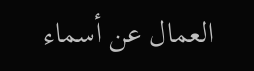العمال عن أسماء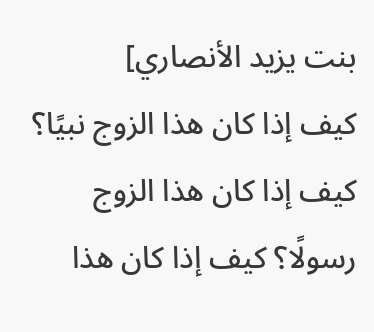بنت يزيد الأنصاري]
كيف إذا كان هذا الزوج نبيًا؟ كيف إذا كان هذا الزوج رسولًا؟ كيف إذا كان هذا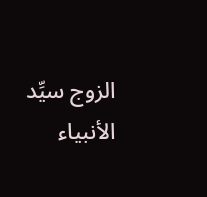الزوج سيِّد الأنبياء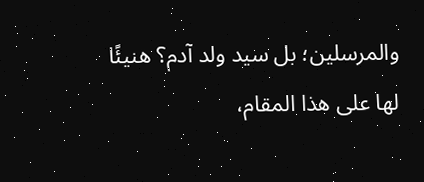والمرسلين؛ بل سيد ولد آدم؟ هنيئًا لها على هذا المقام،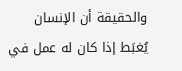والحقيقة أن الإنسان يُغبَط إذا كان له عمل في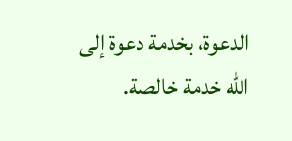الدعوة، بخدمة دعوة إلى الله خدمة خالصة.